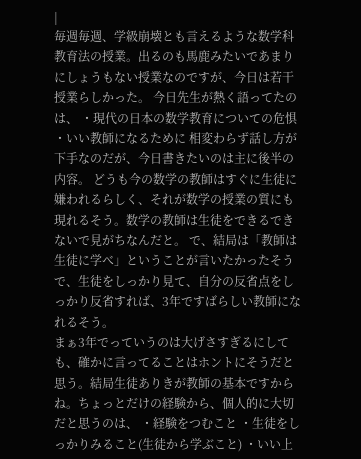|
毎週毎週、学級崩壊とも言えるような数学科教育法の授業。出るのも馬鹿みたいであまりにしょうもない授業なのですが、今日は若干授業らしかった。 今日先生が熱く語ってたのは、 ・現代の日本の数学教育についての危惧 ・いい教師になるために 相変わらず話し方が下手なのだが、今日書きたいのは主に後半の内容。 どうも今の数学の教師はすぐに生徒に嫌われるらしく、それが数学の授業の質にも現れるそう。数学の教師は生徒をできるできないで見がちなんだと。 で、結局は「教師は生徒に学べ」ということが言いたかったそうで、生徒をしっかり見て、自分の反省点をしっかり反省すれば、3年ですばらしい教師になれるそう。
まぁ3年でっていうのは大げさすぎるにしても、確かに言ってることはホントにそうだと思う。結局生徒ありきが教師の基本ですからね。ちょっとだけの経験から、個人的に大切だと思うのは、 ・経験をつむこと ・生徒をしっかりみること(生徒から学ぶこと) ・いい上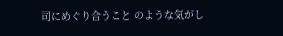司にめぐり合うこと のような気がし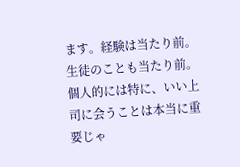ます。経験は当たり前。生徒のことも当たり前。個人的には特に、いい上司に会うことは本当に重要じゃ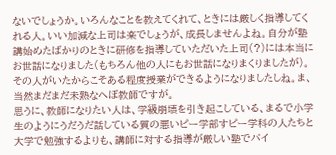ないでしょうか。いろんなことを教えてくれて、ときには厳しく指導してくれる人。いい加減な上司は楽でしょうが、成長しませんよね。自分が塾講始めたばかりのときに研修を指導していただいた上司(?)には本当にお世話になりました(もちろん他の人にもお世話になりまくりましたが)。その人がいたからこそある程度授業ができるようになりましたしね。ま、当然まだまだ未熟なへぼ教師ですが。
思うに、教師になりたい人は、学級崩壊を引き起こしている、まるで小学生のようにうだうだ話している質の悪いピー学部すピー学科の人たちと大学で勉強するよりも、講師に対する指導が厳しい塾でバイ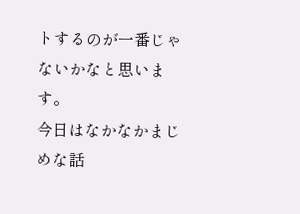トするのが一番じゃないかなと思います。
今日はなかなかまじめな話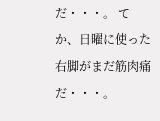だ・・・。 てか、日曜に使った右脚がまだ筋肉痛だ・・・。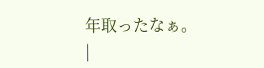年取ったなぁ。
|